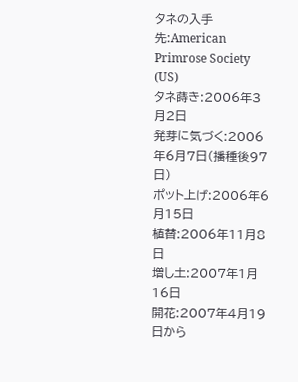タネの入手先:American Primrose Society (US)
タネ蒔き:2006年3月2日
発芽に気づく:2006年6月7日(播種後97日)
ポット上げ:2006年6月15日
植替:2006年11月8日
増し土:2007年1月16日
開花:2007年4月19日から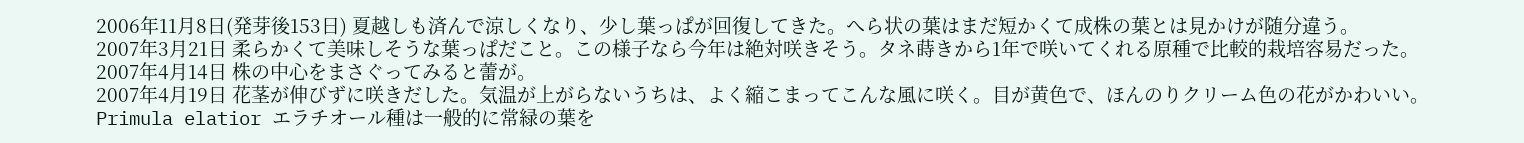2006年11月8日(発芽後153日) 夏越しも済んで涼しくなり、少し葉っぱが回復してきた。へら状の葉はまだ短かくて成株の葉とは見かけが随分違う。
2007年3月21日 柔らかくて美味しそうな葉っぱだこと。この様子なら今年は絶対咲きそう。タネ蒔きから1年で咲いてくれる原種で比較的栽培容易だった。
2007年4月14日 株の中心をまさぐってみると蕾が。
2007年4月19日 花茎が伸びずに咲きだした。気温が上がらないうちは、よく縮こまってこんな風に咲く。目が黄色で、ほんのりクリーム色の花がかわいい。
Primula elatior エラチオール種は一般的に常緑の葉を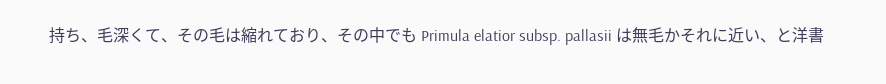持ち、毛深くて、その毛は縮れており、その中でも Primula elatior subsp. pallasii は無毛かそれに近い、と洋書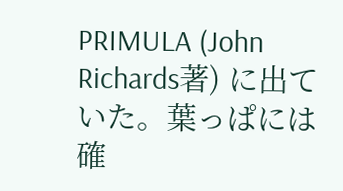PRIMULA (John Richards著) に出ていた。葉っぱには確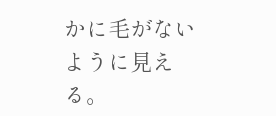かに毛がないように見える。